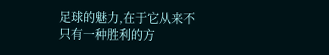足球的魅力,在于它从来不只有一种胜利的方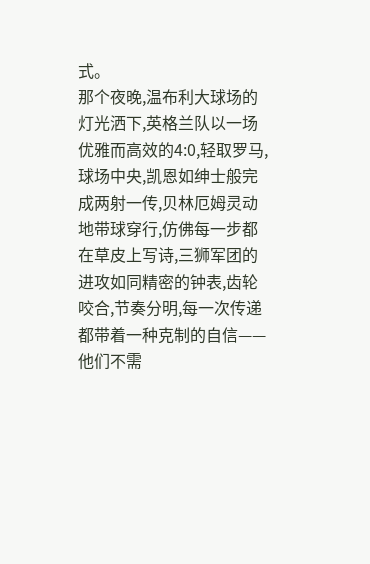式。
那个夜晚,温布利大球场的灯光洒下,英格兰队以一场优雅而高效的4:0,轻取罗马,球场中央,凯恩如绅士般完成两射一传,贝林厄姆灵动地带球穿行,仿佛每一步都在草皮上写诗,三狮军团的进攻如同精密的钟表,齿轮咬合,节奏分明,每一次传递都带着一种克制的自信——他们不需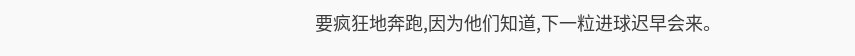要疯狂地奔跑,因为他们知道,下一粒进球迟早会来。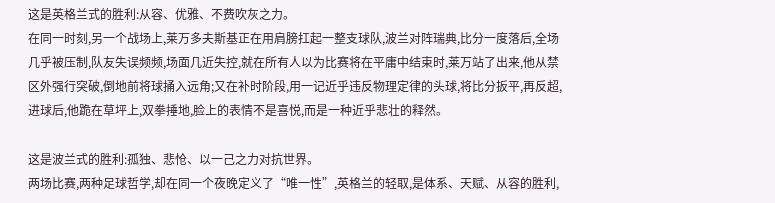这是英格兰式的胜利:从容、优雅、不费吹灰之力。
在同一时刻,另一个战场上,莱万多夫斯基正在用肩膀扛起一整支球队,波兰对阵瑞典,比分一度落后,全场几乎被压制,队友失误频频,场面几近失控,就在所有人以为比赛将在平庸中结束时,莱万站了出来,他从禁区外强行突破,倒地前将球捅入远角;又在补时阶段,用一记近乎违反物理定律的头球,将比分扳平,再反超,进球后,他跪在草坪上,双拳捶地,脸上的表情不是喜悦,而是一种近乎悲壮的释然。

这是波兰式的胜利:孤独、悲怆、以一己之力对抗世界。
两场比赛,两种足球哲学,却在同一个夜晚定义了“唯一性”,英格兰的轻取,是体系、天赋、从容的胜利,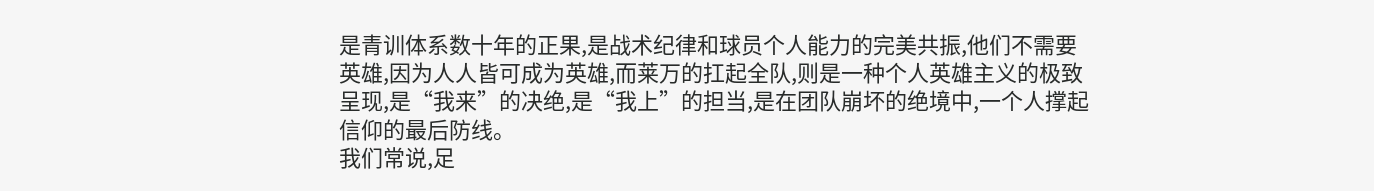是青训体系数十年的正果,是战术纪律和球员个人能力的完美共振,他们不需要英雄,因为人人皆可成为英雄,而莱万的扛起全队,则是一种个人英雄主义的极致呈现,是“我来”的决绝,是“我上”的担当,是在团队崩坏的绝境中,一个人撑起信仰的最后防线。
我们常说,足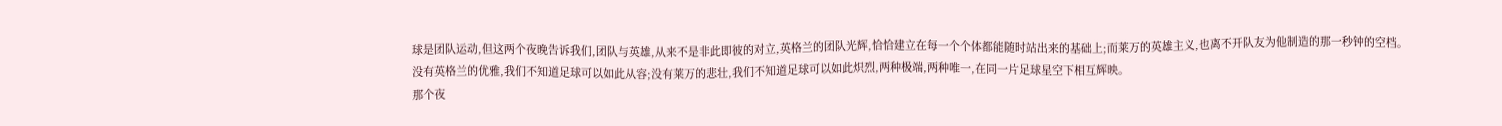球是团队运动,但这两个夜晚告诉我们,团队与英雄,从来不是非此即彼的对立,英格兰的团队光辉,恰恰建立在每一个个体都能随时站出来的基础上;而莱万的英雄主义,也离不开队友为他制造的那一秒钟的空档。
没有英格兰的优雅,我们不知道足球可以如此从容;没有莱万的悲壮,我们不知道足球可以如此炽烈,两种极端,两种唯一,在同一片足球星空下相互辉映。
那个夜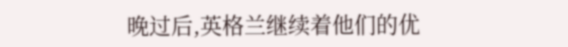晚过后,英格兰继续着他们的优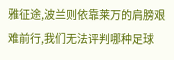雅征途,波兰则依靠莱万的肩膀艰难前行,我们无法评判哪种足球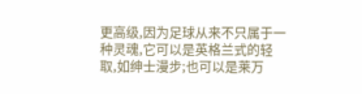更高级,因为足球从来不只属于一种灵魂,它可以是英格兰式的轻取,如绅士漫步;也可以是莱万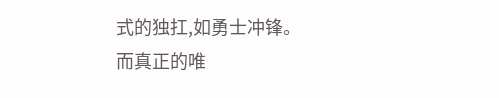式的独扛,如勇士冲锋。
而真正的唯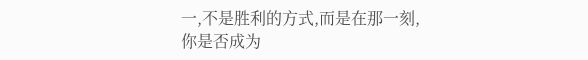一,不是胜利的方式,而是在那一刻,你是否成为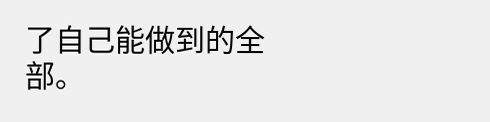了自己能做到的全部。